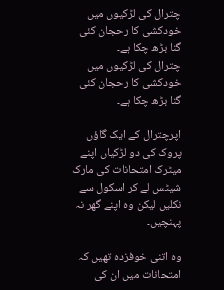چترال کی لڑکیوں میں خودکشی کا رحجان کئی گنا بڑھ چکا ہے۔
چترال کی لڑکیوں میں خودکشی کا رحجان کئی گنا بڑھ چکا ہے۔

اپرچترال کے ایک گاؤں پروک کی دو لڑکیاں اپنے میٹرک امتحانات کی مارک شیٹس لے کر اسکول سے نکلیں لیکن وہ اپنے گھر نہ پہنچیں۔

وہ اتنی خوفزدہ تھیں کہ امتحانات میں ان کی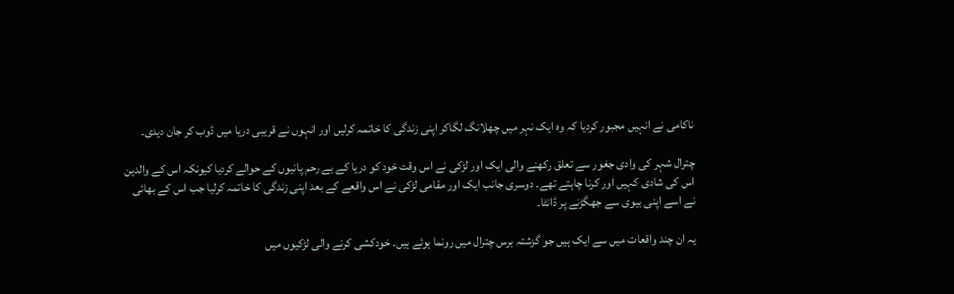ناکامی نے انہیں مجبور کردیا کہ وہ ایک نہر میں چھلانگ لگاکر اپنی زندگی کا خاتمہ کرلیں اور انہوں نے قریبی دریا میں ڈوب کر جان دیدی۔

چترال شہر کی وادی جغور سے تعلق رکھنے والی ایک اور لڑکی نے اس وقت خود کو دریا کے بے رحم پانیوں کے حوالے کردیا کیونکہ اس کے والدین اس کی شادی کہیں اور کرنا چاہتے تھے۔ دوسری جانب ایک اور مقامی لڑکی نے اس واقعے کے بعد اپنی زندگی کا خاتمہ کرلیا جب اس کے بھائی نے اسے اپنی بیوی سے جھگڑنے پر ڈانٹا۔

یہ ان چند واقعات میں سے ایک ہیں جو گزشتہ برس چترال میں رونما ہوئے ہیں۔ خودکشی کرنے والی لڑکیوں میں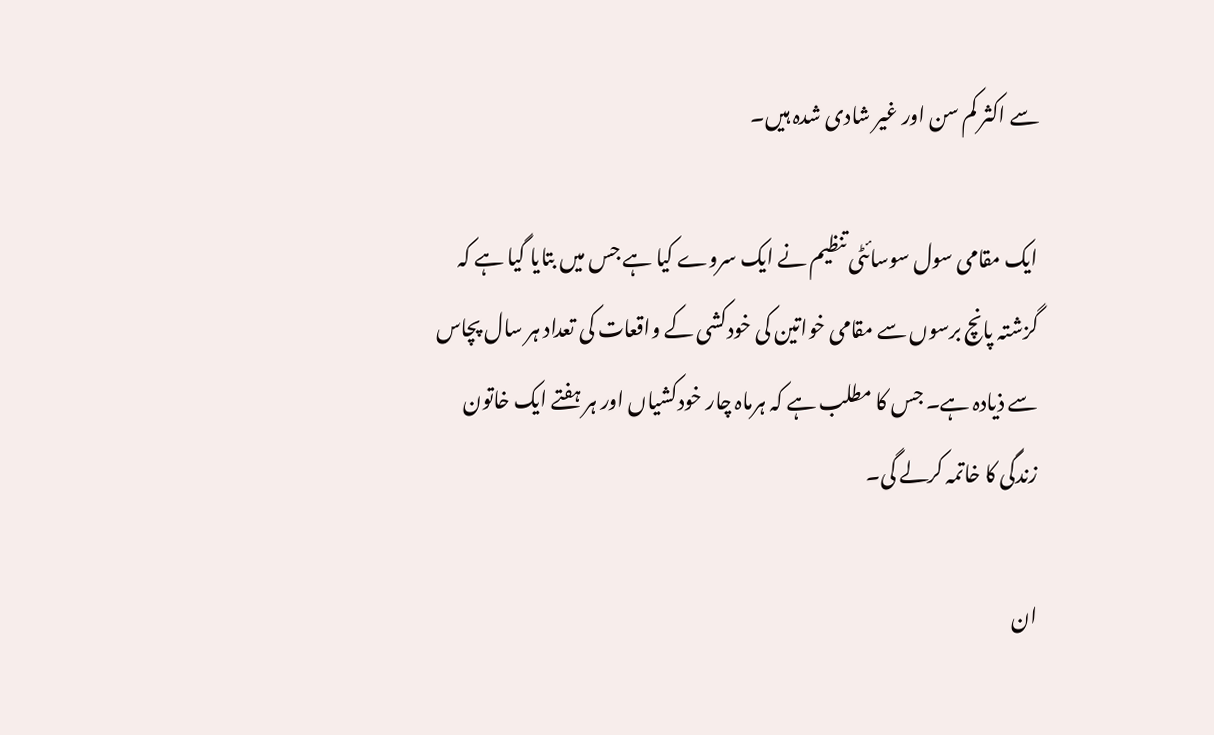سے اکثر کم سن اور غیر شادی شدہ ہیں۔

ایک مقامی سول سوسائٹی تنظیم نے ایک سروے کیا ہے جس میں بتایا گیا ہے کہ گزشتہ پانچ برسوں سے مقامی خواتین کی خودکشی کے واقعات کی تعداد ہر سال پچاس سے ذیادہ ہے۔ جس کا مطلب ہے کہ ہرماہ چار خودکشیاں اور ہر ہفتے ایک خاتون زندگی کا خاتمہ کرلے گی۔

ان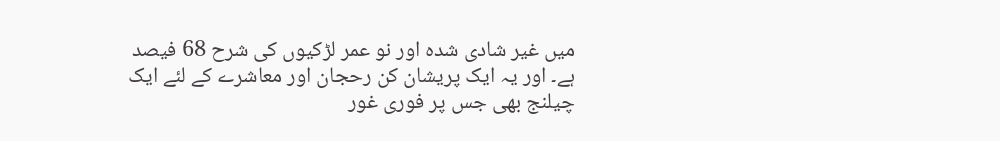میں غیر شادی شدہ اور نو عمر لڑکیوں کی شرح 68 فیصد ہے۔ اور یہ ایک پریشان کن رحجان اور معاشرے کے لئے ایک چیلنج بھی جس پر فوری غور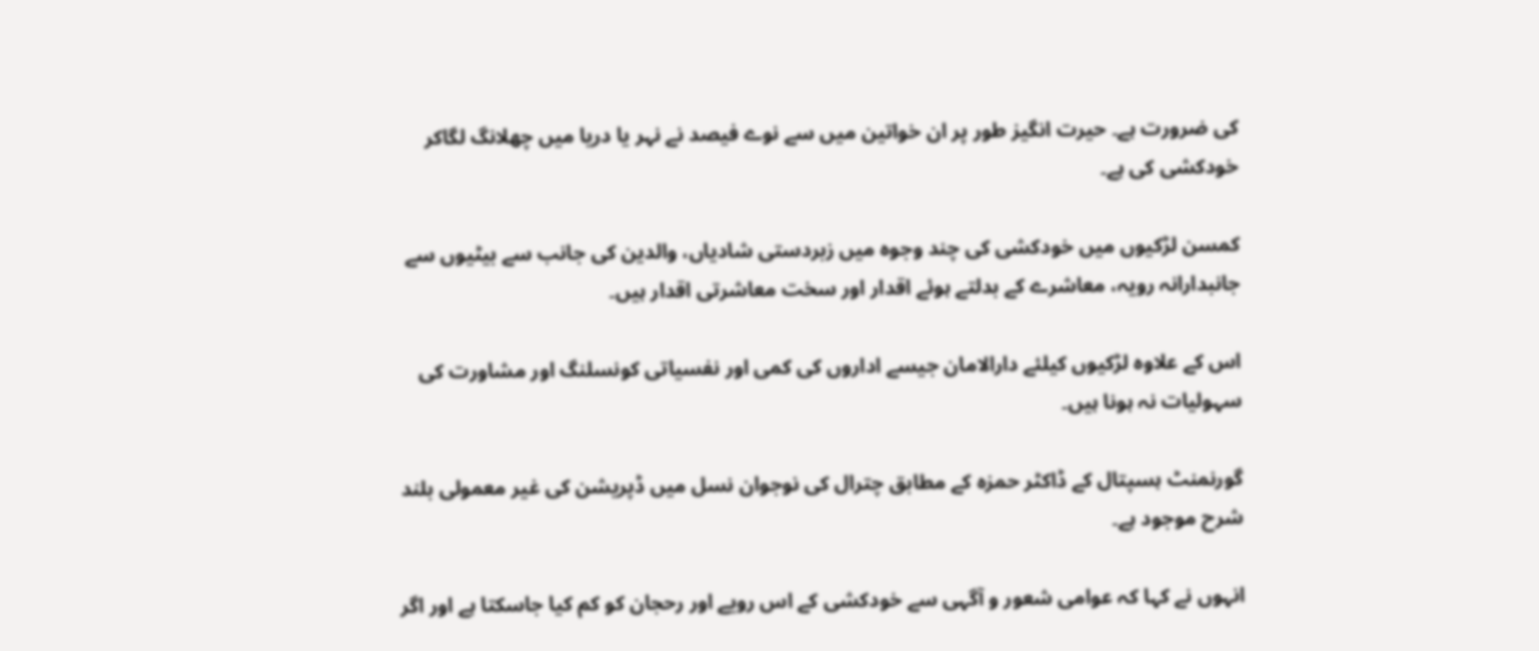کی ضرورت ہے۔ حیرت انگیز طور پر ان خواتین میں سے نوے فیصد نے نہر یا دریا میں چھلانگ لگاکر خودکشی کی ہے۔

کمسن لڑکیوں میں خودکشی کی چند وجوہ میں زبردستی شادیاں، والدین کی جانب سے بیٹیوں سے جانبدارانہ رویہ، معاشرے کے بدلتے ہوئے اقدار اور سخت معاشرتی اقدار ہیں۔

اس کے علاوہ لڑکیوں کیلئے دارالامان جیسے اداروں کی کمی اور نفسیاتی کونسلنگ اور مشاورت کی سہولیات نہ ہونا ہیں۔

گورنمنٹ ہسپتال کے ڈاکٹر حمزہ کے مطابق چترال کی نوجوان نسل میں ڈپریشن کی غیر معمولی بلند شرح موجود ہے۔

انہوں نے کہا کہ عوامی شعور و آگہی سے خودکشی کے اس رویے اور رحجان کو کم کیا جاسکتا ہے اور اگر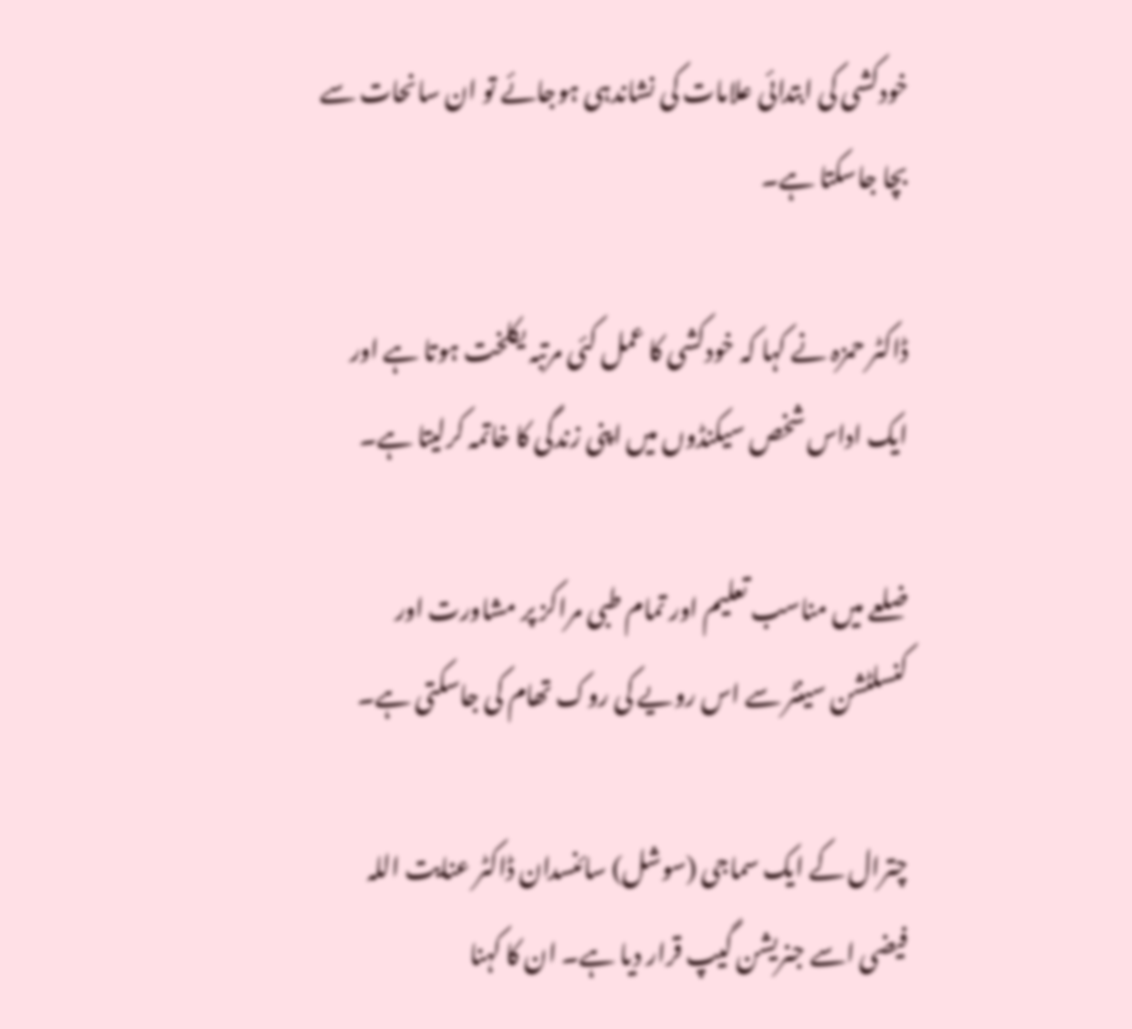خودکشی کی ابتدائی علامات کی نشاندہی ہوجائے تو ان سانحات سے بچا جاسکتا ہے۔

ڈاکٹر حمزہ نے کہا کہ خودکشی کا عمل کئی مرتبہ یکلخت ہوتا ہے اور ایک اداس شخص سیکنڈوں میں اپنی زندگی کا خاتمہ کرلیتا ہے۔

ضلعے میں مناسب تعلیم اور تمام طبی مراکز پر مشاورت اور کنسلٹشن سینٹر سے اس رویے کی روک تھام کی جاسکتی ہے۔

چترال کے ایک سماجی (سوشل) سائنسدان ڈاکٹر عنایت اللہ فیضی اسے جنریشن گیپ قرار دیا ہے۔ ان کا کہنا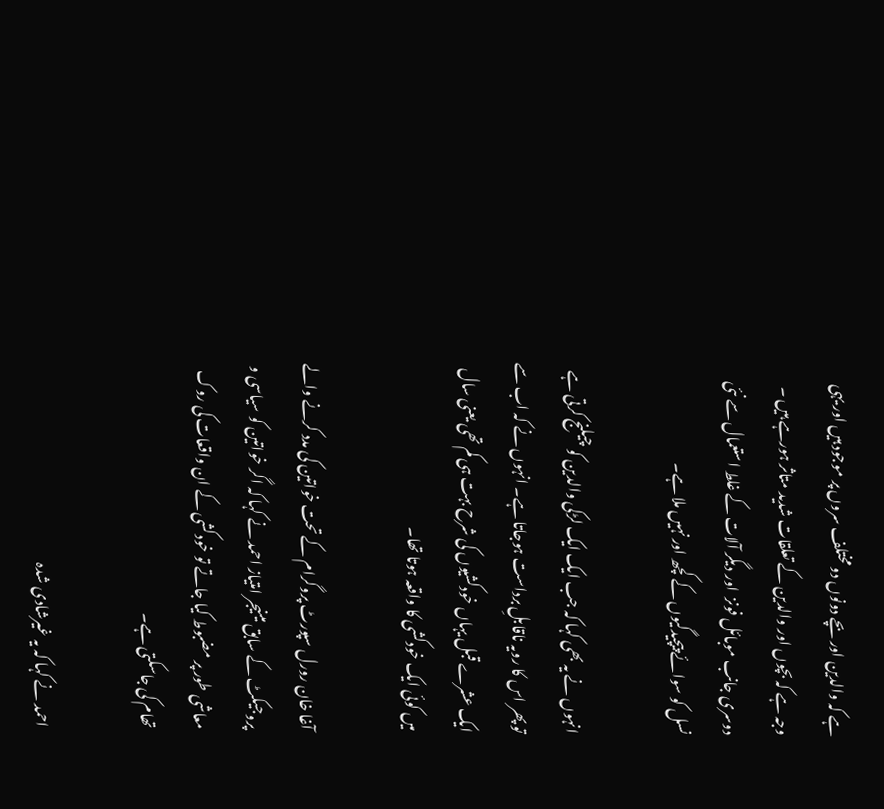ہے کہ والدین اور بچے دونوں دو مختلف سروں پر موجود ہیں اور یہی وجہ ہے کہ بچوں اور والدین کے تعلقات شدید متاثر ہورہے ہیں ۔ دوسری جانب موبائل فونز  اور دیگر آلات کے غلط استعمال سے نئی نسل کو سوائے پیچیدگیوں کے کچھ اور نہیں ملا ہے۔

انہوں نے یہ بھی کہا کہ جب ایک ایک لڑکی والدین کو چیلنج کرتی ہے تو پھر اس کا رویہ ناقابلِ برداست ہوجاتا ہے۔ انہوں نے کہ اب سے ایک عشرے قبل یہاں خودکشیوں کی شرح بہت ہی کم تھی یعنی سال میں کوئی ایک خودکشی کا واقعہ ہوتا تھا۔

آغا خان رورل سپورٹ پروگرام کے تحت خواتین کی مدد کرنے والے پروجیکٹ کے سابق مینیجر امتیاز احمد نے کہا کہ اگر خواتین کو سیاسی و معاشی طور پر مضبوط کیا جاتے تو خودکشی کے ان واقعات کی روک تھام کی جاسکتی ہے۔

احمد نے کہا کہ یہ غیرشادی شدہ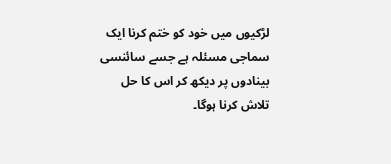لڑکیوں میں خود کو ختم کرنا ایک سماجی مسئلہ ہے جسے سائنسی بینادوں پر دیکھ کر اس کا حل تلاش کرنا ہوگا۔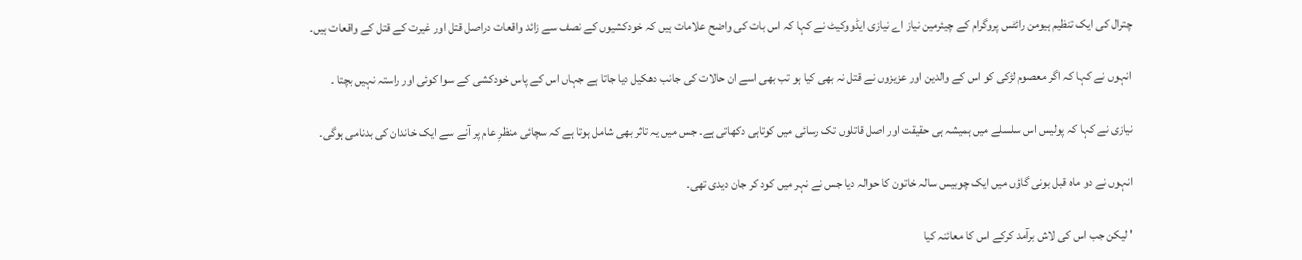چترال کی ایک تنظیم ہیومن رائٹس پروگرام کے چیئرمین نیاز اے نیازی ایڈووکیٹ نے کہا کہ اس بات کی واضح علامات ہیں کہ خودکشیوں کے نصف سے زائد واقعات دراصل قتل اور غیرت کے قتل کے واقعات ہیں۔

انہوں نے کہا کہ اگر معصوم لڑکی کو اس کے والدین اور عزیزوں نے قتل نہ بھی کیا ہو تب بھی اسے ان حالات کی جانب دھکیل دیا جاتا ہے جہاں اس کے پاس خودکشی کے سوا کوئی اور راستہ نہیں بچتا ۔

نیازی نے کہا کہ پولیس اس سلسلے میں ہمیشہ ہی حقیقت اور اصل قاتلوں تک رسائی میں کوتاہی دکھاتی ہے۔ جس میں یہ تاثر بھی شامل ہوتا ہے کہ سچائی منظرِ عام پر آنے سے ایک خاندان کی بدنامی ہوگی۔

انہوں نے دو ماہ قبل بونی گاؤں میں ایک چوبیس سالہ خاتون کا حوالہ دیا جس نے نہر میں کود کر جان دیدی تھی۔

' لیکن جب اس کی لاش برآمد کرکے اس کا معائنہ کیا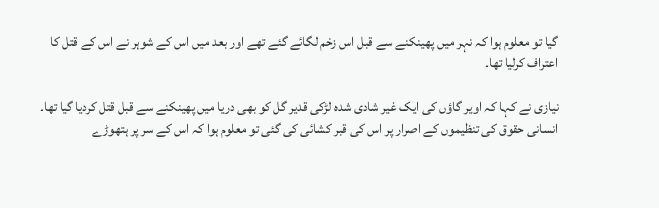گیا تو معلوم ہوا کہ نہر میں پھینکنے سے قبل اس زخم لگائے گئے تھے اور بعد میں اس کے شوہر نے اس کے قتل کا اعتراف کرلیا تھا۔

نیازی نے کہا کہ اویر گاؤں کی ایک غیر شادی شدہ لڑکی قدیر گل کو بھی دریا میں پھینکنے سے قبل قتل کردیا گیا تھا۔ انسانی حقوق کی تنظیموں کے اصرار پر اس کی قبر کشائی کی گئی تو معلوم ہوا کہ اس کے سر پر ہتھوڑے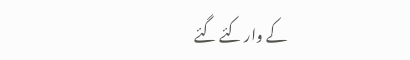کے وار کئے گئے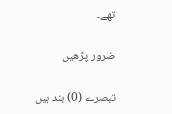تھے۔

ضرور پڑھیں

تبصرے (0) بند ہیں